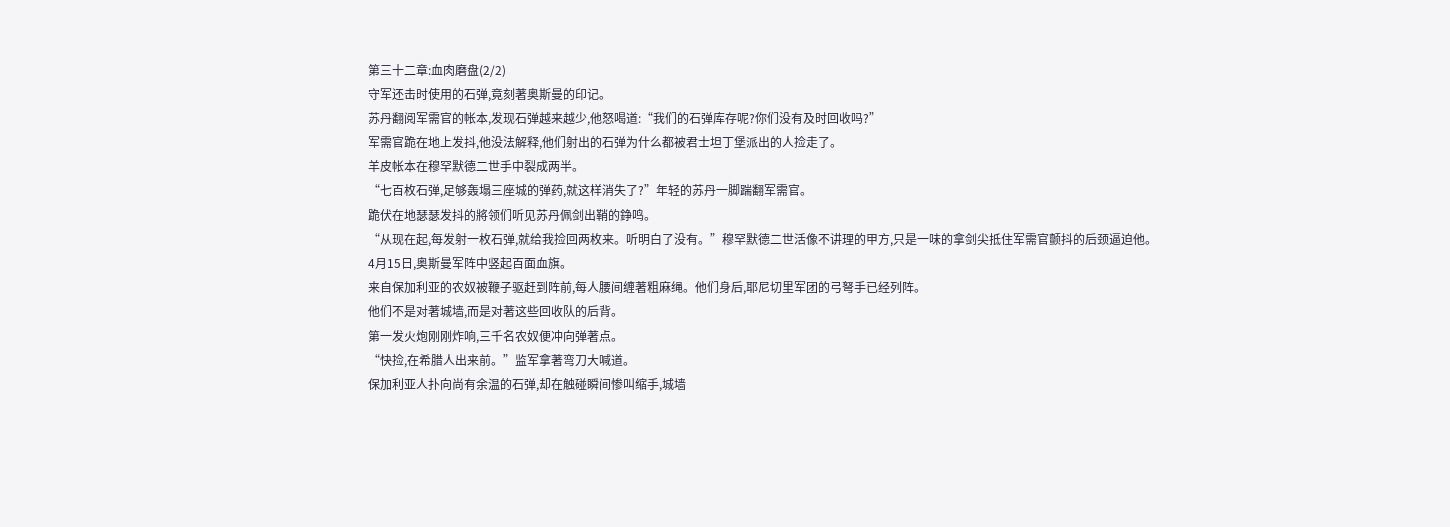第三十二章:血肉磨盘(2/2)
守军还击时使用的石弹,竟刻著奥斯曼的印记。
苏丹翻阅军需官的帐本,发现石弹越来越少,他怒喝道:“我们的石弹库存呢?你们没有及时回收吗?”
军需官跪在地上发抖,他没法解释,他们射出的石弹为什么都被君士坦丁堡派出的人捡走了。
羊皮帐本在穆罕默德二世手中裂成两半。
“七百枚石弹,足够轰塌三座城的弹药,就这样消失了?”年轻的苏丹一脚踹翻军需官。
跪伏在地瑟瑟发抖的將领们听见苏丹佩剑出鞘的錚鸣。
“从现在起,每发射一枚石弹,就给我捡回两枚来。听明白了没有。”穆罕默德二世活像不讲理的甲方,只是一味的拿剑尖抵住军需官颤抖的后颈逼迫他。
4月15日,奥斯曼军阵中竖起百面血旗。
来自保加利亚的农奴被鞭子驱赶到阵前,每人腰间缠著粗麻绳。他们身后,耶尼切里军团的弓弩手已经列阵。
他们不是对著城墙,而是对著这些回收队的后背。
第一发火炮刚刚炸响,三千名农奴便冲向弹著点。
“快捡,在希腊人出来前。”监军拿著弯刀大喊道。
保加利亚人扑向尚有余温的石弹,却在触碰瞬间惨叫缩手,城墙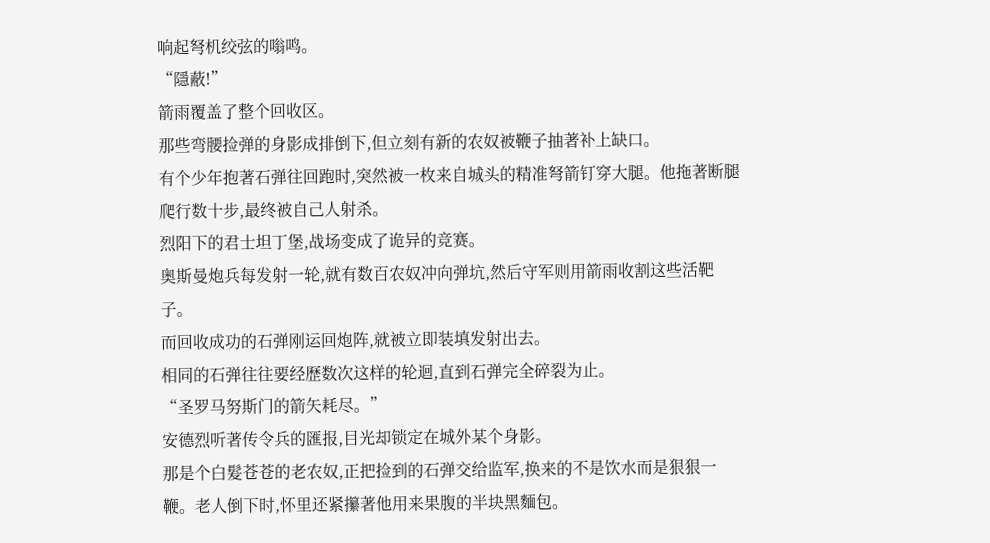响起弩机绞弦的嗡鸣。
“隱蔽!”
箭雨覆盖了整个回收区。
那些弯腰捡弹的身影成排倒下,但立刻有新的农奴被鞭子抽著补上缺口。
有个少年抱著石弹往回跑时,突然被一枚来自城头的精准弩箭钉穿大腿。他拖著断腿爬行数十步,最终被自己人射杀。
烈阳下的君士坦丁堡,战场变成了诡异的竞赛。
奥斯曼炮兵每发射一轮,就有数百农奴冲向弹坑,然后守军则用箭雨收割这些活靶子。
而回收成功的石弹刚运回炮阵,就被立即装填发射出去。
相同的石弹往往要经歷数次这样的轮迴,直到石弹完全碎裂为止。
“圣罗马努斯门的箭矢耗尽。”
安德烈听著传令兵的匯报,目光却锁定在城外某个身影。
那是个白髮苍苍的老农奴,正把捡到的石弹交给监军,换来的不是饮水而是狠狠一鞭。老人倒下时,怀里还紧攥著他用来果腹的半块黑麵包。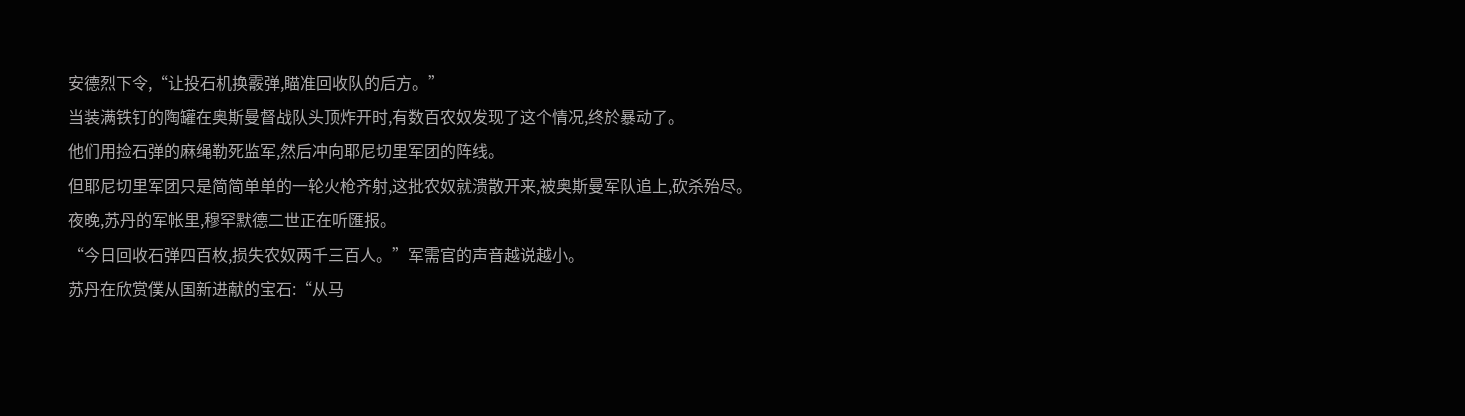安德烈下令,“让投石机换霰弹,瞄准回收队的后方。”
当装满铁钉的陶罐在奥斯曼督战队头顶炸开时,有数百农奴发现了这个情况,终於暴动了。
他们用捡石弹的麻绳勒死监军,然后冲向耶尼切里军团的阵线。
但耶尼切里军团只是简简单单的一轮火枪齐射,这批农奴就溃散开来,被奥斯曼军队追上,砍杀殆尽。
夜晚,苏丹的军帐里,穆罕默德二世正在听匯报。
“今日回收石弹四百枚,损失农奴两千三百人。”军需官的声音越说越小。
苏丹在欣赏僕从国新进献的宝石:“从马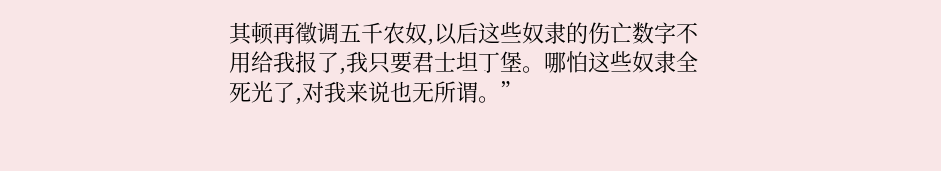其顿再徵调五千农奴,以后这些奴隶的伤亡数字不用给我报了,我只要君士坦丁堡。哪怕这些奴隶全死光了,对我来说也无所谓。”